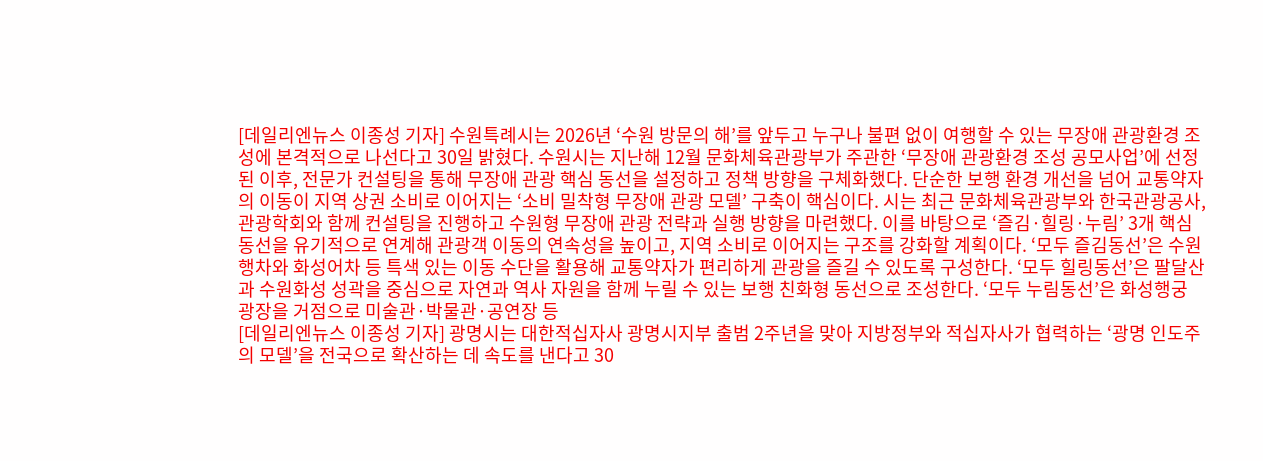[데일리엔뉴스 이종성 기자] 수원특례시는 2026년 ‘수원 방문의 해’를 앞두고 누구나 불편 없이 여행할 수 있는 무장애 관광환경 조성에 본격적으로 나선다고 30일 밝혔다. 수원시는 지난해 12월 문화체육관광부가 주관한 ‘무장애 관광환경 조성 공모사업’에 선정된 이후, 전문가 컨설팅을 통해 무장애 관광 핵심 동선을 설정하고 정책 방향을 구체화했다. 단순한 보행 환경 개선을 넘어 교통약자의 이동이 지역 상권 소비로 이어지는 ‘소비 밀착형 무장애 관광 모델’ 구축이 핵심이다. 시는 최근 문화체육관광부와 한국관광공사, 관광학회와 함께 컨설팅을 진행하고 수원형 무장애 관광 전략과 실행 방향을 마련했다. 이를 바탕으로 ‘즐김·힐링·누림’ 3개 핵심 동선을 유기적으로 연계해 관광객 이동의 연속성을 높이고, 지역 소비로 이어지는 구조를 강화할 계획이다. ‘모두 즐김동선’은 수원 행차와 화성어차 등 특색 있는 이동 수단을 활용해 교통약자가 편리하게 관광을 즐길 수 있도록 구성한다. ‘모두 힐링동선’은 팔달산과 수원화성 성곽을 중심으로 자연과 역사 자원을 함께 누릴 수 있는 보행 친화형 동선으로 조성한다. ‘모두 누림동선’은 화성행궁 광장을 거점으로 미술관·박물관·공연장 등
[데일리엔뉴스 이종성 기자] 광명시는 대한적십자사 광명시지부 출범 2주년을 맞아 지방정부와 적십자사가 협력하는 ‘광명 인도주의 모델’을 전국으로 확산하는 데 속도를 낸다고 30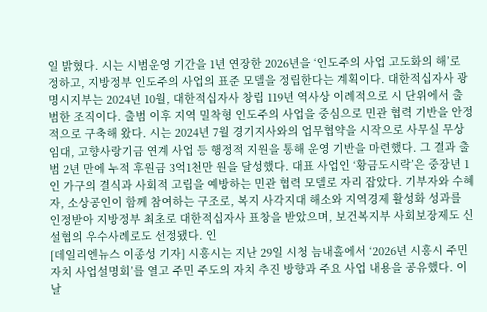일 밝혔다. 시는 시범운영 기간을 1년 연장한 2026년을 ‘인도주의 사업 고도화의 해’로 정하고, 지방정부 인도주의 사업의 표준 모델을 정립한다는 계획이다. 대한적십자사 광명시지부는 2024년 10월, 대한적십자사 창립 119년 역사상 이례적으로 시 단위에서 출범한 조직이다. 출범 이후 지역 밀착형 인도주의 사업을 중심으로 민관 협력 기반을 안정적으로 구축해 왔다. 시는 2024년 7월 경기지사와의 업무협약을 시작으로 사무실 무상 임대, 고향사랑기금 연계 사업 등 행정적 지원을 통해 운영 기반을 마련했다. 그 결과 출범 2년 만에 누적 후원금 3억1천만 원을 달성했다. 대표 사업인 ‘황금도시락’은 중장년 1인 가구의 결식과 사회적 고립을 예방하는 민관 협력 모델로 자리 잡았다. 기부자와 수혜자, 소상공인이 함께 참여하는 구조로, 복지 사각지대 해소와 지역경제 활성화 성과를 인정받아 지방정부 최초로 대한적십자사 표창을 받았으며, 보건복지부 사회보장제도 신설협의 우수사례로도 선정됐다. 인
[데일리엔뉴스 이종성 기자] 시흥시는 지난 29일 시청 늠내홀에서 ‘2026년 시흥시 주민자치 사업설명회’를 열고 주민 주도의 자치 추진 방향과 주요 사업 내용을 공유했다. 이날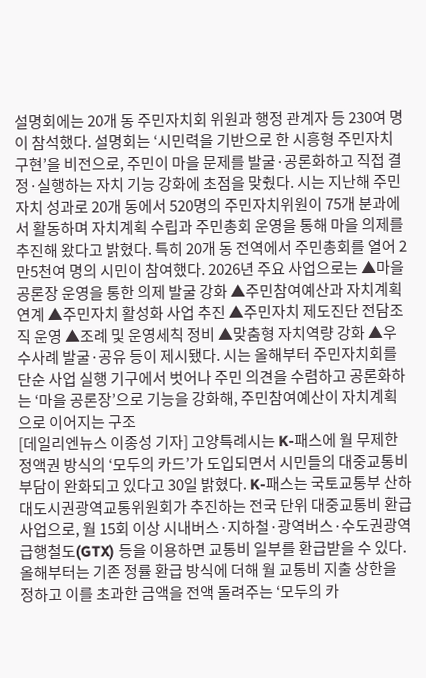설명회에는 20개 동 주민자치회 위원과 행정 관계자 등 230여 명이 참석했다. 설명회는 ‘시민력을 기반으로 한 시흥형 주민자치 구현’을 비전으로, 주민이 마을 문제를 발굴·공론화하고 직접 결정·실행하는 자치 기능 강화에 초점을 맞췄다. 시는 지난해 주민자치 성과로 20개 동에서 520명의 주민자치위원이 75개 분과에서 활동하며 자치계획 수립과 주민총회 운영을 통해 마을 의제를 추진해 왔다고 밝혔다. 특히 20개 동 전역에서 주민총회를 열어 2만5천여 명의 시민이 참여했다. 2026년 주요 사업으로는 ▲마을 공론장 운영을 통한 의제 발굴 강화 ▲주민참여예산과 자치계획 연계 ▲주민자치 활성화 사업 추진 ▲주민자치 제도진단 전담조직 운영 ▲조례 및 운영세칙 정비 ▲맞춤형 자치역량 강화 ▲우수사례 발굴·공유 등이 제시됐다. 시는 올해부터 주민자치회를 단순 사업 실행 기구에서 벗어나 주민 의견을 수렴하고 공론화하는 ‘마을 공론장’으로 기능을 강화해, 주민참여예산이 자치계획으로 이어지는 구조
[데일리엔뉴스 이종성 기자] 고양특례시는 K-패스에 월 무제한 정액권 방식의 ‘모두의 카드’가 도입되면서 시민들의 대중교통비 부담이 완화되고 있다고 30일 밝혔다. K-패스는 국토교통부 산하 대도시권광역교통위원회가 추진하는 전국 단위 대중교통비 환급 사업으로, 월 15회 이상 시내버스·지하철·광역버스·수도권광역급행철도(GTX) 등을 이용하면 교통비 일부를 환급받을 수 있다. 올해부터는 기존 정률 환급 방식에 더해 월 교통비 지출 상한을 정하고 이를 초과한 금액을 전액 돌려주는 ‘모두의 카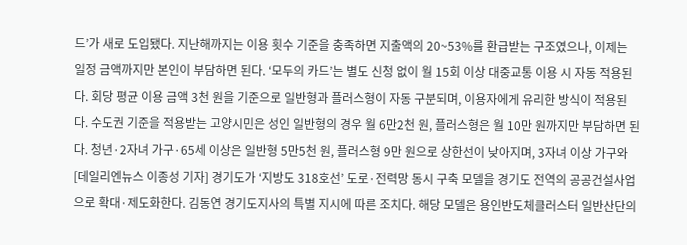드’가 새로 도입됐다. 지난해까지는 이용 횟수 기준을 충족하면 지출액의 20~53%를 환급받는 구조였으나, 이제는 일정 금액까지만 본인이 부담하면 된다. ‘모두의 카드’는 별도 신청 없이 월 15회 이상 대중교통 이용 시 자동 적용된다. 회당 평균 이용 금액 3천 원을 기준으로 일반형과 플러스형이 자동 구분되며, 이용자에게 유리한 방식이 적용된다. 수도권 기준을 적용받는 고양시민은 성인 일반형의 경우 월 6만2천 원, 플러스형은 월 10만 원까지만 부담하면 된다. 청년·2자녀 가구·65세 이상은 일반형 5만5천 원, 플러스형 9만 원으로 상한선이 낮아지며, 3자녀 이상 가구와
[데일리엔뉴스 이종성 기자] 경기도가 ‘지방도 318호선’ 도로·전력망 동시 구축 모델을 경기도 전역의 공공건설사업으로 확대·제도화한다. 김동연 경기도지사의 특별 지시에 따른 조치다. 해당 모델은 용인반도체클러스터 일반산단의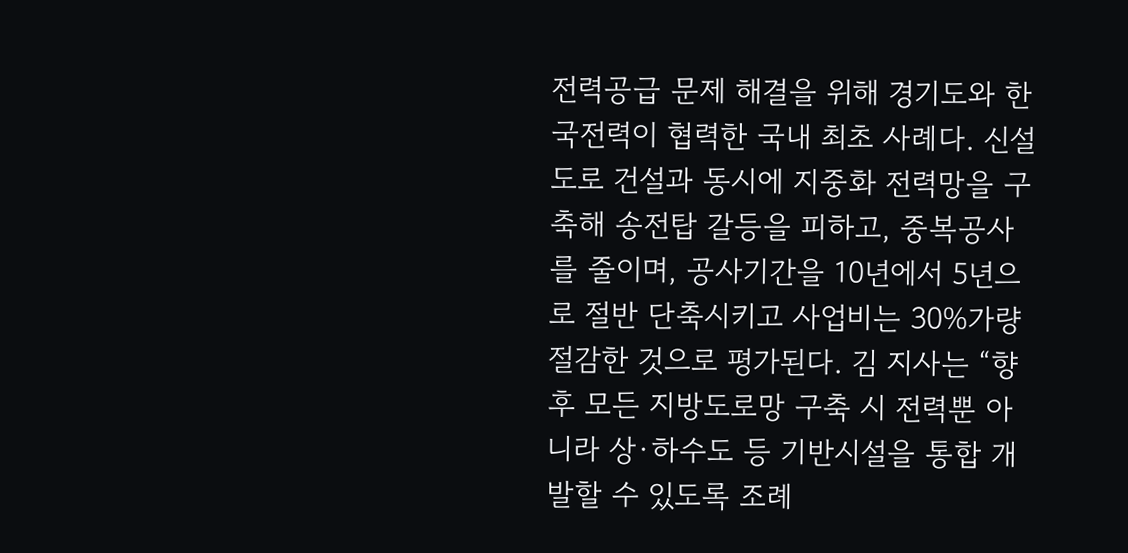전력공급 문제 해결을 위해 경기도와 한국전력이 협력한 국내 최초 사례다. 신설도로 건설과 동시에 지중화 전력망을 구축해 송전탑 갈등을 피하고, 중복공사를 줄이며, 공사기간을 10년에서 5년으로 절반 단축시키고 사업비는 30%가량 절감한 것으로 평가된다. 김 지사는 “향후 모든 지방도로망 구축 시 전력뿐 아니라 상·하수도 등 기반시설을 통합 개발할 수 있도록 조례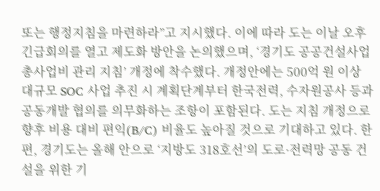또는 행정지침을 마련하라”고 지시했다. 이에 따라 도는 이날 오후 긴급회의를 열고 제도화 방안을 논의했으며, ‘경기도 공공건설사업 총사업비 관리 지침’ 개정에 착수했다. 개정안에는 500억 원 이상 대규모 SOC 사업 추진 시 계획단계부터 한국전력, 수자원공사 등과 공동개발 협의를 의무화하는 조항이 포함된다. 도는 지침 개정으로 향후 비용 대비 편익(B/C) 비율도 높아질 것으로 기대하고 있다. 한편, 경기도는 올해 안으로 ‘지방도 318호선’의 도로·전력망 공동 건설을 위한 기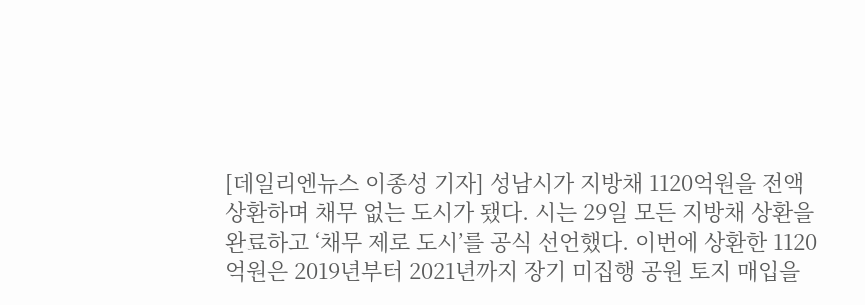[데일리엔뉴스 이종성 기자] 성남시가 지방채 1120억원을 전액 상환하며 채무 없는 도시가 됐다. 시는 29일 모든 지방채 상환을 완료하고 ‘채무 제로 도시’를 공식 선언했다. 이번에 상환한 1120억원은 2019년부터 2021년까지 장기 미집행 공원 토지 매입을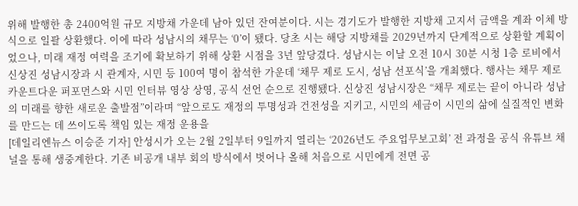위해 발행한 총 2400억원 규모 지방채 가운데 남아 있던 잔여분이다. 시는 경기도가 발행한 지방채 고지서 금액을 계좌 이체 방식으로 일괄 상환했다. 이에 따라 성남시의 채무는 ‘0’이 됐다. 당초 시는 해당 지방채를 2029년까지 단계적으로 상환할 계획이었으나, 미래 재정 여력을 조기에 확보하기 위해 상환 시점을 3년 앞당겼다. 성남시는 이날 오전 10시 30분 시청 1층 로비에서 신상진 성남시장과 시 관계자, 시민 등 100여 명이 참석한 가운데 ‘채무 제로 도시, 성남 선포식’을 개최했다. 행사는 채무 제로 카운트다운 퍼포먼스와 시민 인터뷰 영상 상영, 공식 선언 순으로 진행됐다. 신상진 성남시장은 “채무 제로는 끝이 아니라 성남의 미래를 향한 새로운 출발점”이라며 “앞으로도 재정의 투명성과 건전성을 지키고, 시민의 세금이 시민의 삶에 실질적인 변화를 만드는 데 쓰이도록 책임 있는 재정 운용을
[데일리엔뉴스 이승준 기자] 안성시가 오는 2월 2일부터 9일까지 열리는 ‘2026년도 주요업무보고회’ 전 과정을 공식 유튜브 채널을 통해 생중계한다. 기존 비공개 내부 회의 방식에서 벗어나 올해 처음으로 시민에게 전면 공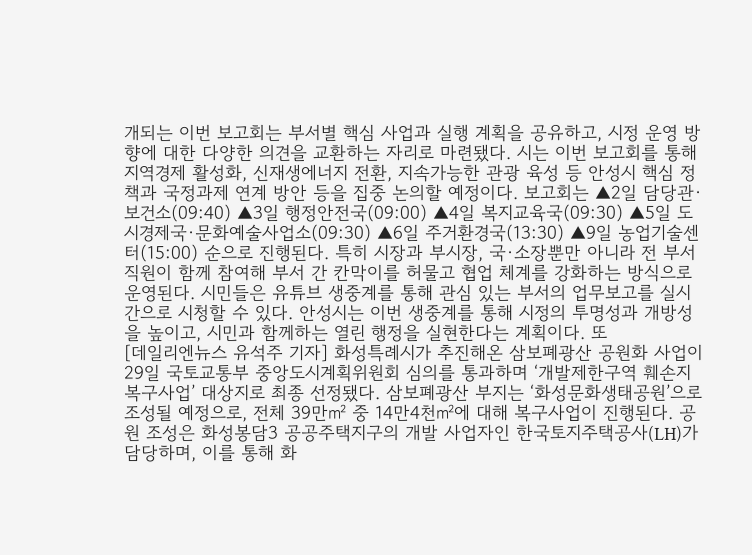개되는 이번 보고회는 부서별 핵심 사업과 실행 계획을 공유하고, 시정 운영 방향에 대한 다양한 의견을 교환하는 자리로 마련됐다. 시는 이번 보고회를 통해 지역경제 활성화, 신재생에너지 전환, 지속가능한 관광 육성 등 안성시 핵심 정책과 국정과제 연계 방안 등을 집중 논의할 예정이다. 보고회는 ▲2일 담당관·보건소(09:40) ▲3일 행정안전국(09:00) ▲4일 복지교육국(09:30) ▲5일 도시경제국·문화예술사업소(09:30) ▲6일 주거환경국(13:30) ▲9일 농업기술센터(15:00) 순으로 진행된다. 특히 시장과 부시장, 국·소장뿐만 아니라 전 부서 직원이 함께 참여해 부서 간 칸막이를 허물고 협업 체계를 강화하는 방식으로 운영된다. 시민들은 유튜브 생중계를 통해 관심 있는 부서의 업무보고를 실시간으로 시청할 수 있다. 안성시는 이번 생중계를 통해 시정의 투명성과 개방성을 높이고, 시민과 함께하는 열린 행정을 실현한다는 계획이다. 또
[데일리엔뉴스 유석주 기자] 화성특례시가 추진해온 삼보폐광산 공원화 사업이 29일 국토교통부 중앙도시계획위원회 심의를 통과하며 ‘개발제한구역 훼손지 복구사업’ 대상지로 최종 선정됐다. 삼보폐광산 부지는 ‘화성문화생태공원’으로 조성될 예정으로, 전체 39만㎡ 중 14만4천㎡에 대해 복구사업이 진행된다. 공원 조성은 화성봉담3 공공주택지구의 개발 사업자인 한국토지주택공사(LH)가 담당하며, 이를 통해 화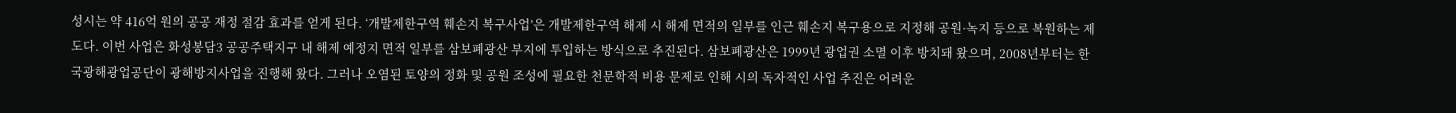성시는 약 416억 원의 공공 재정 절감 효과를 얻게 된다. ‘개발제한구역 훼손지 복구사업’은 개발제한구역 해제 시 해제 면적의 일부를 인근 훼손지 복구용으로 지정해 공원·녹지 등으로 복원하는 제도다. 이번 사업은 화성봉담3 공공주택지구 내 해제 예정지 면적 일부를 삼보폐광산 부지에 투입하는 방식으로 추진된다. 삼보폐광산은 1999년 광업권 소멸 이후 방치돼 왔으며, 2008년부터는 한국광해광업공단이 광해방지사업을 진행해 왔다. 그러나 오염된 토양의 정화 및 공원 조성에 필요한 천문학적 비용 문제로 인해 시의 독자적인 사업 추진은 어려운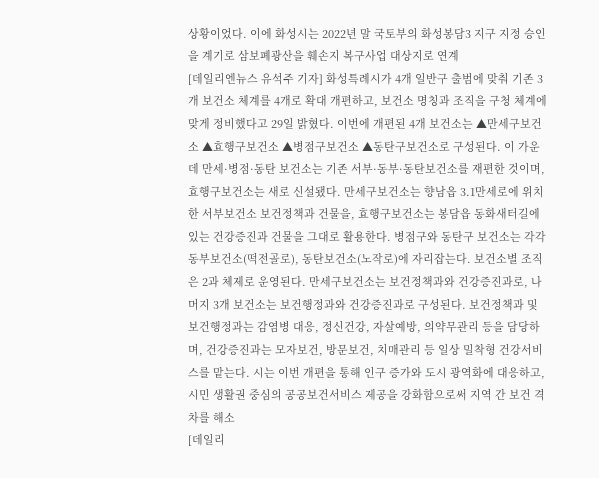상황이었다. 이에 화성시는 2022년 말 국토부의 화성봉담3 지구 지정 승인을 계기로 삼보폐광산을 훼손지 복구사업 대상지로 연계
[데일리엔뉴스 유석주 기자] 화성특례시가 4개 일반구 출범에 맞춰 기존 3개 보건소 체계를 4개로 확대 개편하고, 보건소 명칭과 조직을 구청 체계에 맞게 정비했다고 29일 밝혔다. 이번에 개편된 4개 보건소는 ▲만세구보건소 ▲효행구보건소 ▲병점구보건소 ▲동탄구보건소로 구성된다. 이 가운데 만세·병점·동탄 보건소는 기존 서부·동부·동탄보건소를 재편한 것이며, 효행구보건소는 새로 신설됐다. 만세구보건소는 향남읍 3.1만세로에 위치한 서부보건소 보건정책과 건물을, 효행구보건소는 봉담읍 동화새터길에 있는 건강증진과 건물을 그대로 활용한다. 병점구와 동탄구 보건소는 각각 동부보건소(떡전골로), 동탄보건소(노작로)에 자리잡는다. 보건소별 조직은 2과 체제로 운영된다. 만세구보건소는 보건정책과와 건강증진과로, 나머지 3개 보건소는 보건행정과와 건강증진과로 구성된다. 보건정책과 및 보건행정과는 감염병 대응, 정신건강, 자살예방, 의약무관리 등을 담당하며, 건강증진과는 모자보건, 방문보건, 치매관리 등 일상 밀착형 건강서비스를 맡는다. 시는 이번 개편을 통해 인구 증가와 도시 광역화에 대응하고, 시민 생활권 중심의 공공보건서비스 제공을 강화함으로써 지역 간 보건 격차를 해소
[데일리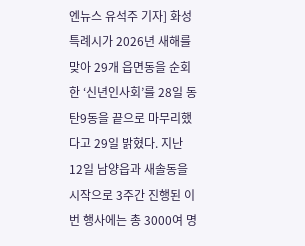엔뉴스 유석주 기자] 화성특례시가 2026년 새해를 맞아 29개 읍면동을 순회한 ‘신년인사회’를 28일 동탄9동을 끝으로 마무리했다고 29일 밝혔다. 지난 12일 남양읍과 새솔동을 시작으로 3주간 진행된 이번 행사에는 총 3000여 명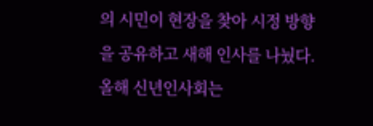의 시민이 현장을 찾아 시정 방향을 공유하고 새해 인사를 나눴다. 올해 신년인사회는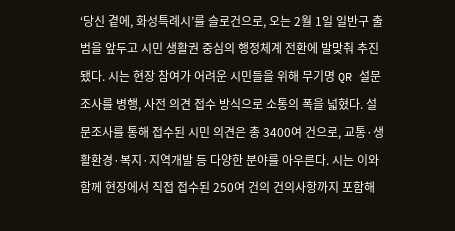‘당신 곁에, 화성특례시’를 슬로건으로, 오는 2월 1일 일반구 출범을 앞두고 시민 생활권 중심의 행정체계 전환에 발맞춰 추진됐다. 시는 현장 참여가 어려운 시민들을 위해 무기명 QR 설문조사를 병행, 사전 의견 접수 방식으로 소통의 폭을 넓혔다. 설문조사를 통해 접수된 시민 의견은 총 3400여 건으로, 교통·생활환경·복지·지역개발 등 다양한 분야를 아우른다. 시는 이와 함께 현장에서 직접 접수된 250여 건의 건의사항까지 포함해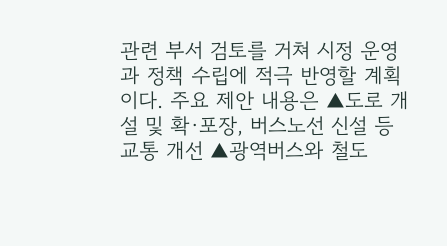관련 부서 검토를 거쳐 시정 운영과 정책 수립에 적극 반영할 계획이다. 주요 제안 내용은 ▲도로 개설 및 확·포장, 버스노선 신설 등 교통 개선 ▲광역버스와 철도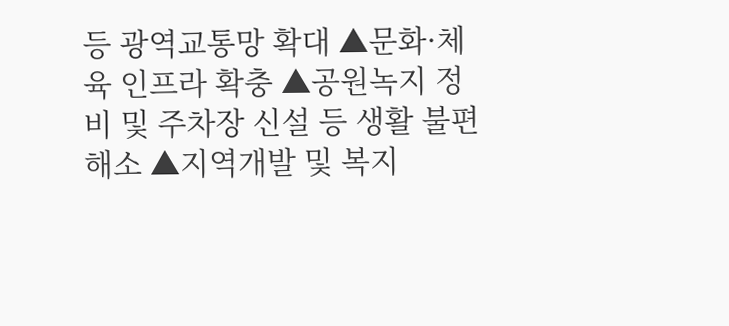등 광역교통망 확대 ▲문화·체육 인프라 확충 ▲공원녹지 정비 및 주차장 신설 등 생활 불편 해소 ▲지역개발 및 복지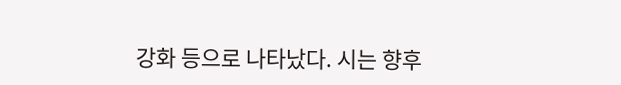강화 등으로 나타났다. 시는 향후